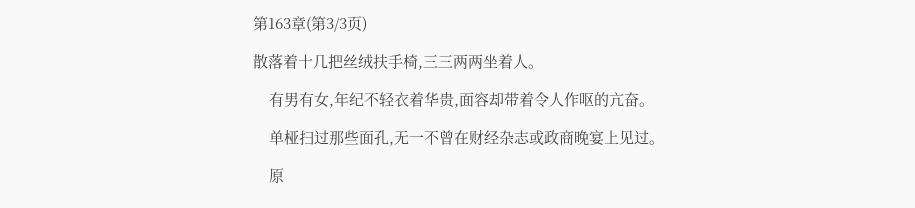第163章(第3/3页)

散落着十几把丝绒扶手椅,三三两两坐着人。

    有男有女,年纪不轻衣着华贵,面容却带着令人作呕的亢奋。

    单桠扫过那些面孔,无一不曾在财经杂志或政商晚宴上见过。

    原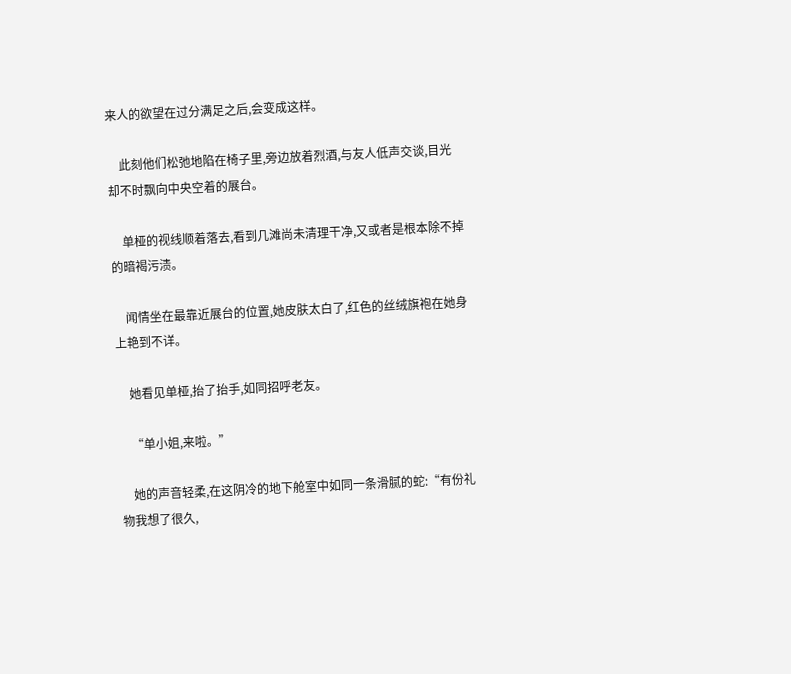来人的欲望在过分满足之后,会变成这样。

    此刻他们松弛地陷在椅子里,旁边放着烈酒,与友人低声交谈,目光却不时飘向中央空着的展台。

    单桠的视线顺着落去,看到几滩尚未清理干净,又或者是根本除不掉的暗褐污渍。

    闻情坐在最靠近展台的位置,她皮肤太白了,红色的丝绒旗袍在她身上艳到不详。

    她看见单桠,抬了抬手,如同招呼老友。

    “单小姐,来啦。”

    她的声音轻柔,在这阴冷的地下舱室中如同一条滑腻的蛇:“有份礼物我想了很久,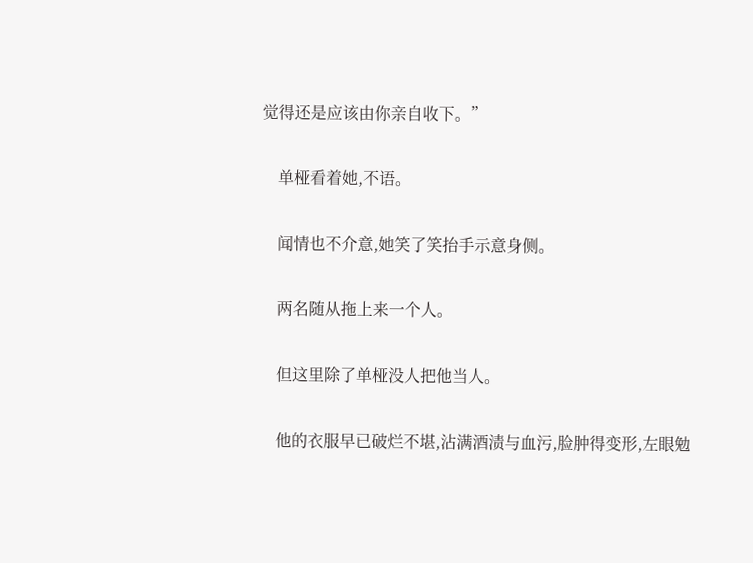觉得还是应该由你亲自收下。”

    单桠看着她,不语。

    闻情也不介意,她笑了笑抬手示意身侧。

    两名随从拖上来一个人。

    但这里除了单桠没人把他当人。

    他的衣服早已破烂不堪,沾满酒渍与血污,脸肿得变形,左眼勉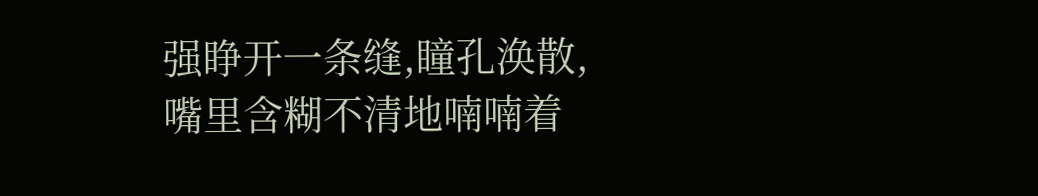强睁开一条缝,瞳孔涣散,嘴里含糊不清地喃喃着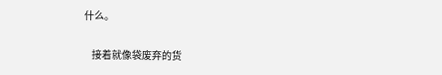什么。

    接着就像袋废弃的货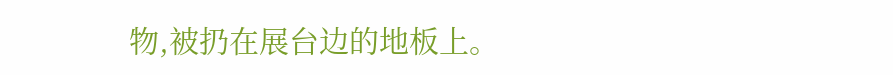物,被扔在展台边的地板上。